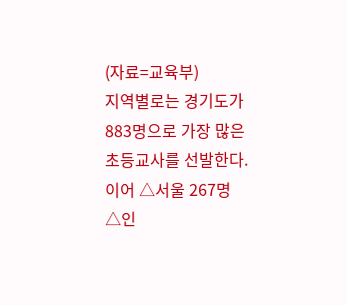(자료=교육부)
지역별로는 경기도가 883명으로 가장 많은 초등교사를 선발한다. 이어 △서울 267명 △인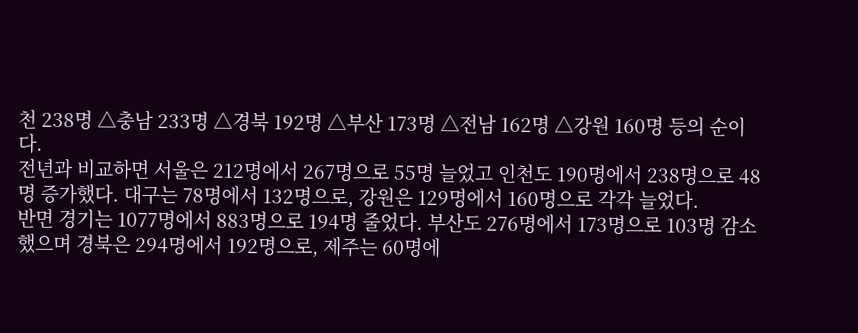천 238명 △충남 233명 △경북 192명 △부산 173명 △전남 162명 △강원 160명 등의 순이다.
전년과 비교하면 서울은 212명에서 267명으로 55명 늘었고 인천도 190명에서 238명으로 48명 증가했다. 대구는 78명에서 132명으로, 강원은 129명에서 160명으로 각각 늘었다.
반면 경기는 1077명에서 883명으로 194명 줄었다. 부산도 276명에서 173명으로 103명 감소했으며 경북은 294명에서 192명으로, 제주는 60명에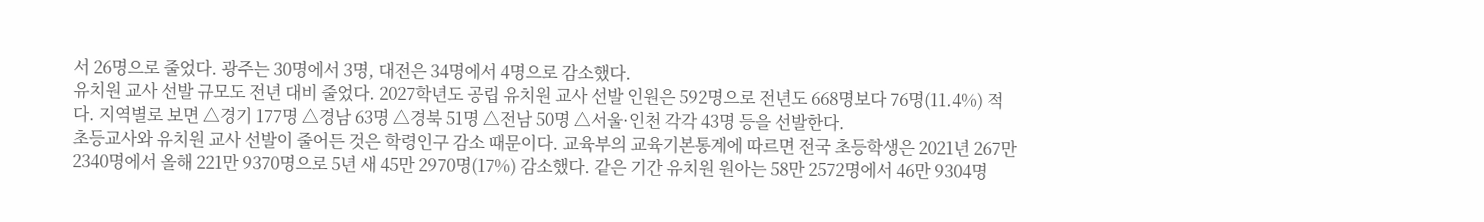서 26명으로 줄었다. 광주는 30명에서 3명, 대전은 34명에서 4명으로 감소했다.
유치원 교사 선발 규모도 전년 대비 줄었다. 2027학년도 공립 유치원 교사 선발 인원은 592명으로 전년도 668명보다 76명(11.4%) 적다. 지역별로 보면 △경기 177명 △경남 63명 △경북 51명 △전남 50명 △서울·인천 각각 43명 등을 선발한다.
초등교사와 유치원 교사 선발이 줄어든 것은 학령인구 감소 때문이다. 교육부의 교육기본통계에 따르면 전국 초등학생은 2021년 267만 2340명에서 올해 221만 9370명으로 5년 새 45만 2970명(17%) 감소했다. 같은 기간 유치원 원아는 58만 2572명에서 46만 9304명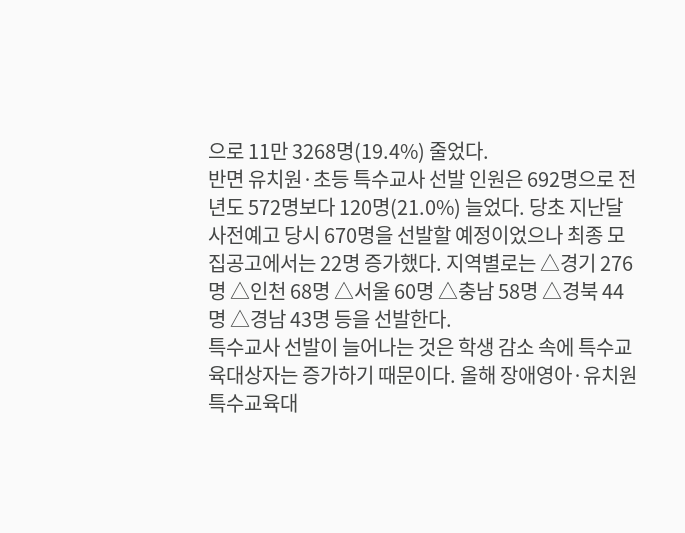으로 11만 3268명(19.4%) 줄었다.
반면 유치원·초등 특수교사 선발 인원은 692명으로 전년도 572명보다 120명(21.0%) 늘었다. 당초 지난달 사전예고 당시 670명을 선발할 예정이었으나 최종 모집공고에서는 22명 증가했다. 지역별로는 △경기 276명 △인천 68명 △서울 60명 △충남 58명 △경북 44명 △경남 43명 등을 선발한다.
특수교사 선발이 늘어나는 것은 학생 감소 속에 특수교육대상자는 증가하기 때문이다. 올해 장애영아·유치원 특수교육대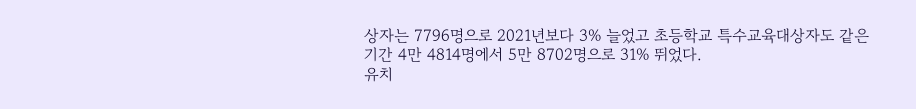상자는 7796명으로 2021년보다 3% 늘었고 초등학교 특수교육대상자도 같은 기간 4만 4814명에서 5만 8702명으로 31% 뛰었다.
유치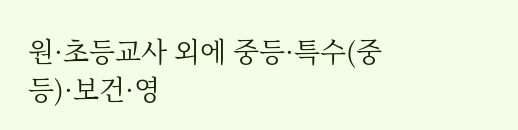원·초등교사 외에 중등·특수(중등)·보건·영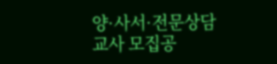양·사서·전문상담교사 모집공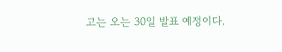고는 오는 30일 발표 예정이다.